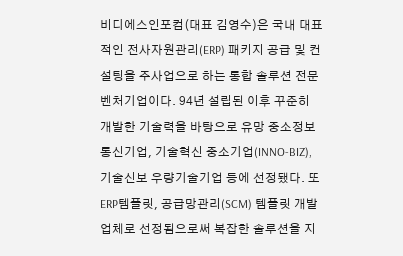비디에스인포컴(대표 김영수)은 국내 대표적인 전사자원관리(ERP) 패키지 공급 및 컨설팅을 주사업으로 하는 통합 솔루션 전문 벤처기업이다. 94년 설립된 이후 꾸준히 개발한 기술력을 바탕으로 유망 중소정보통신기업, 기술혁신 중소기업(INNO-BIZ), 기술신보 우량기술기업 등에 선정됐다. 또 ERP템플릿, 공급망관리(SCM) 템플릿 개발업체로 선정됨으로써 복잡한 솔루션을 지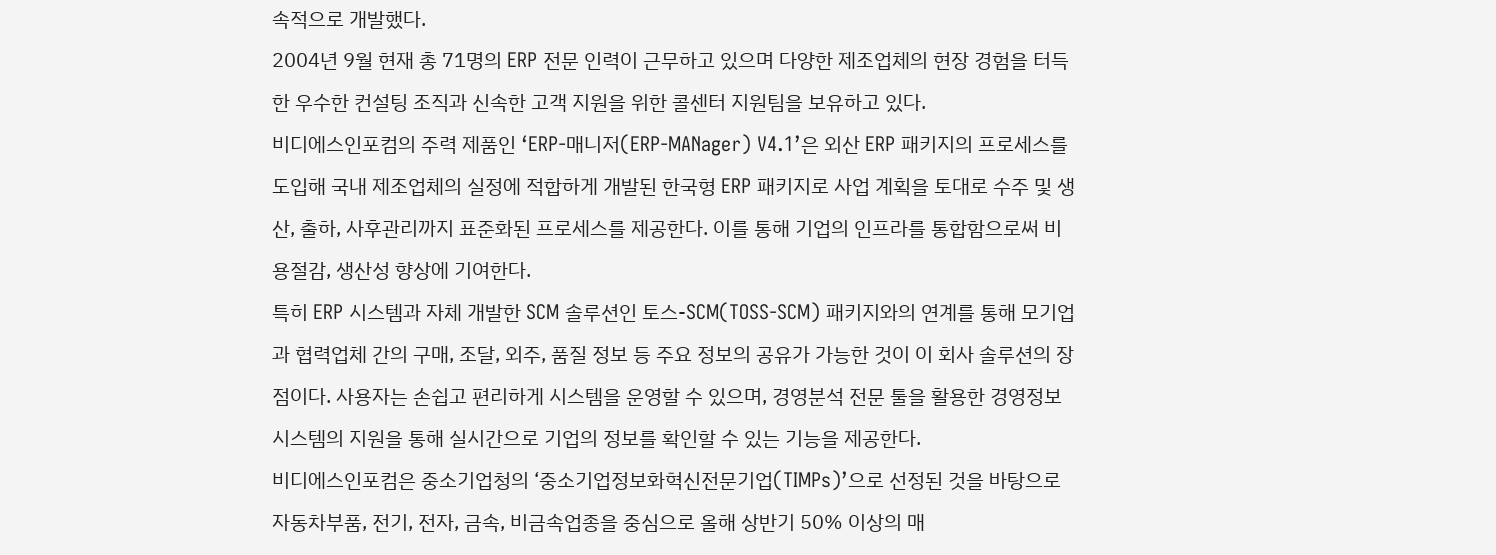속적으로 개발했다.
2004년 9월 현재 총 71명의 ERP 전문 인력이 근무하고 있으며 다양한 제조업체의 현장 경험을 터득한 우수한 컨설팅 조직과 신속한 고객 지원을 위한 콜센터 지원팀을 보유하고 있다.
비디에스인포컴의 주력 제품인 ‘ERP-매니저(ERP-MANager) V4.1’은 외산 ERP 패키지의 프로세스를 도입해 국내 제조업체의 실정에 적합하게 개발된 한국형 ERP 패키지로 사업 계획을 토대로 수주 및 생산, 출하, 사후관리까지 표준화된 프로세스를 제공한다. 이를 통해 기업의 인프라를 통합함으로써 비용절감, 생산성 향상에 기여한다.
특히 ERP 시스템과 자체 개발한 SCM 솔루션인 토스-SCM(TOSS-SCM) 패키지와의 연계를 통해 모기업과 협력업체 간의 구매, 조달, 외주, 품질 정보 등 주요 정보의 공유가 가능한 것이 이 회사 솔루션의 장점이다. 사용자는 손쉽고 편리하게 시스템을 운영할 수 있으며, 경영분석 전문 툴을 활용한 경영정보 시스템의 지원을 통해 실시간으로 기업의 정보를 확인할 수 있는 기능을 제공한다.
비디에스인포컴은 중소기업청의 ‘중소기업정보화혁신전문기업(TIMPs)’으로 선정된 것을 바탕으로 자동차부품, 전기, 전자, 금속, 비금속업종을 중심으로 올해 상반기 50% 이상의 매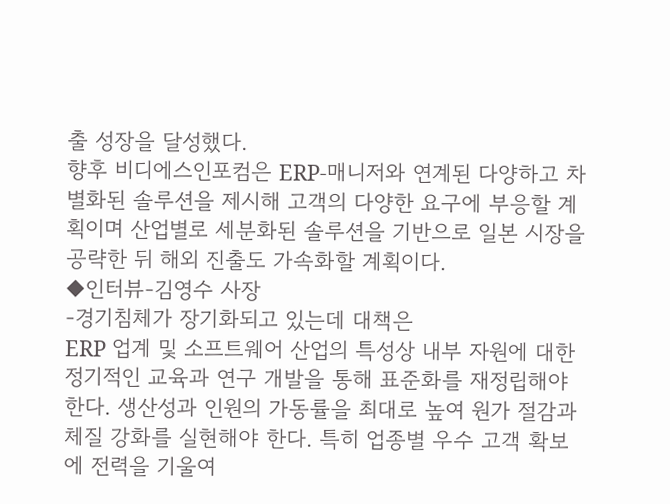출 성장을 달성했다.
향후 비디에스인포컴은 ERP-매니저와 연계된 다양하고 차별화된 솔루션을 제시해 고객의 다양한 요구에 부응할 계획이며 산업별로 세분화된 솔루션을 기반으로 일본 시장을 공략한 뒤 해외 진출도 가속화할 계획이다.
◆인터뷰-김영수 사장
-경기침체가 장기화되고 있는데 대책은
ERP 업계 및 소프트웨어 산업의 특성상 내부 자원에 대한 정기적인 교육과 연구 개발을 통해 표준화를 재정립해야 한다. 생산성과 인원의 가동률을 최대로 높여 원가 절감과 체질 강화를 실현해야 한다. 특히 업종별 우수 고객 확보에 전력을 기울여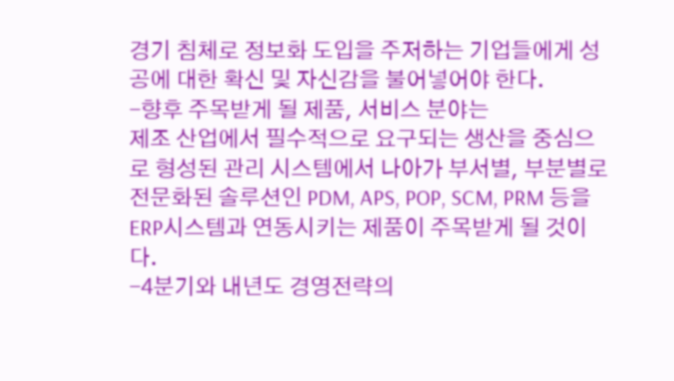경기 침체로 정보화 도입을 주저하는 기업들에게 성공에 대한 확신 및 자신감을 불어넣어야 한다.
-향후 주목받게 될 제품, 서비스 분야는
제조 산업에서 필수적으로 요구되는 생산을 중심으로 형성된 관리 시스템에서 나아가 부서별, 부분별로 전문화된 솔루션인 PDM, APS, POP, SCM, PRM 등을 ERP시스템과 연동시키는 제품이 주목받게 될 것이다.
-4분기와 내년도 경영전략의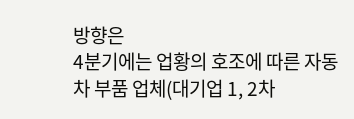방향은
4분기에는 업황의 호조에 따른 자동차 부품 업체(대기업 1, 2차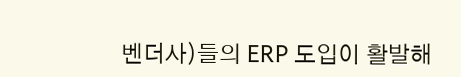벤더사)들의 ERP 도입이 활발해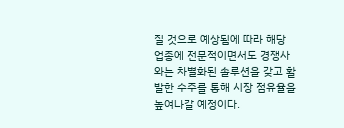질 것으로 예상됨에 따라 해당 업종에 전문적이면서도 경쟁사와는 차별화된 솔루션을 갖고 활발한 수주를 통해 시장 점유율을 높여나갈 예정이다.